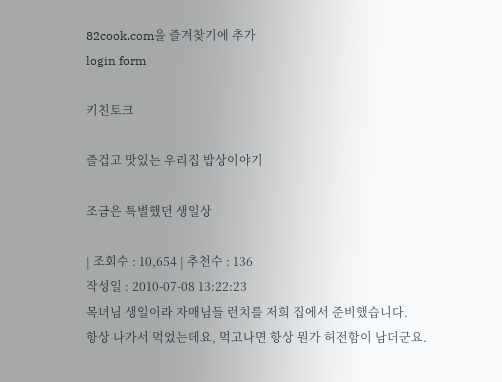82cook.com을 즐겨찾기에 추가
login form

키친토크

즐겁고 맛있는 우리집 밥상이야기

조금은 특별했던 생일상

| 조회수 : 10,654 | 추천수 : 136
작성일 : 2010-07-08 13:22:23
목녀님 생일이라 자매님들 런치를 저희 집에서 준비했습니다.
항상 나가서 먹었는데요, 먹고나면 항상 뭔가 허전함이 남더군요.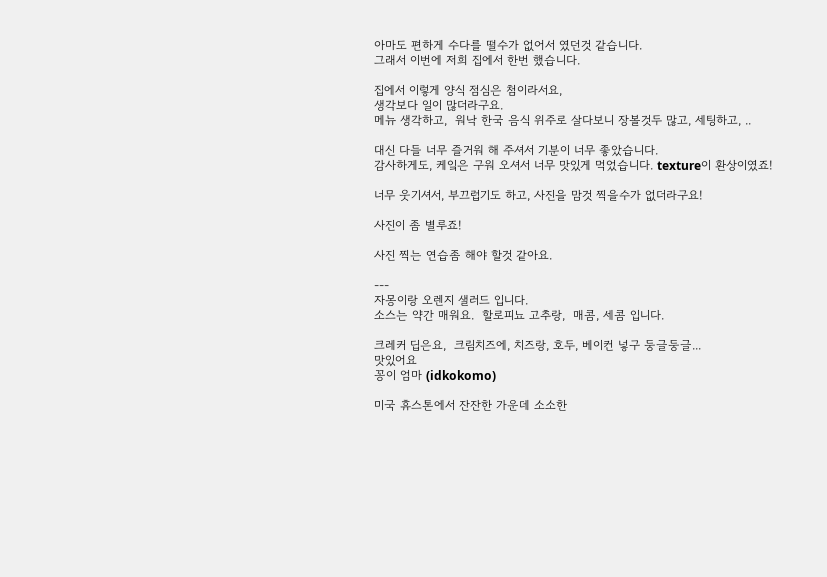아마도 편하게 수다를 떨수가 없어서 였던것 같습니다.
그래서 이번에 저희 집에서 한번 했습니다.

집에서 이렇게 양식 점심은 첨이라서요,
생각보다 일이 많더라구요.
메뉴 생각하고,  워낙 한국 음식 위주로 살다보니 장볼것두 많고, 세팅하고, ..

대신 다들 너무 즐거워 해 주셔서 기분이 너무 좋았습니다.
감사하게도, 케잌은 구워 오셔서 너무 맛있게 먹었습니다. texture이 환상이였죠!

너무 웃기셔서, 부끄럽기도 하고, 사진을 맘것 찍을수가 없더라구요!

사진이 좀 별루죠!

사진 찍는 연습좀 해야 할것 같아요.

---
자몽이랑 오렌지 샐러드 입니다.
소스는 약간 매워요.  할로피뇨 고추랑,  매콤, 세콤 입니다.

크레커 딥은요,  크림치즈에, 치즈랑, 호두, 베이컨 넣구 둥글둥글...
맛있어요
꽁이 엄마 (idkokomo)

미국 휴스톤에서 잔잔한 가운데 소소한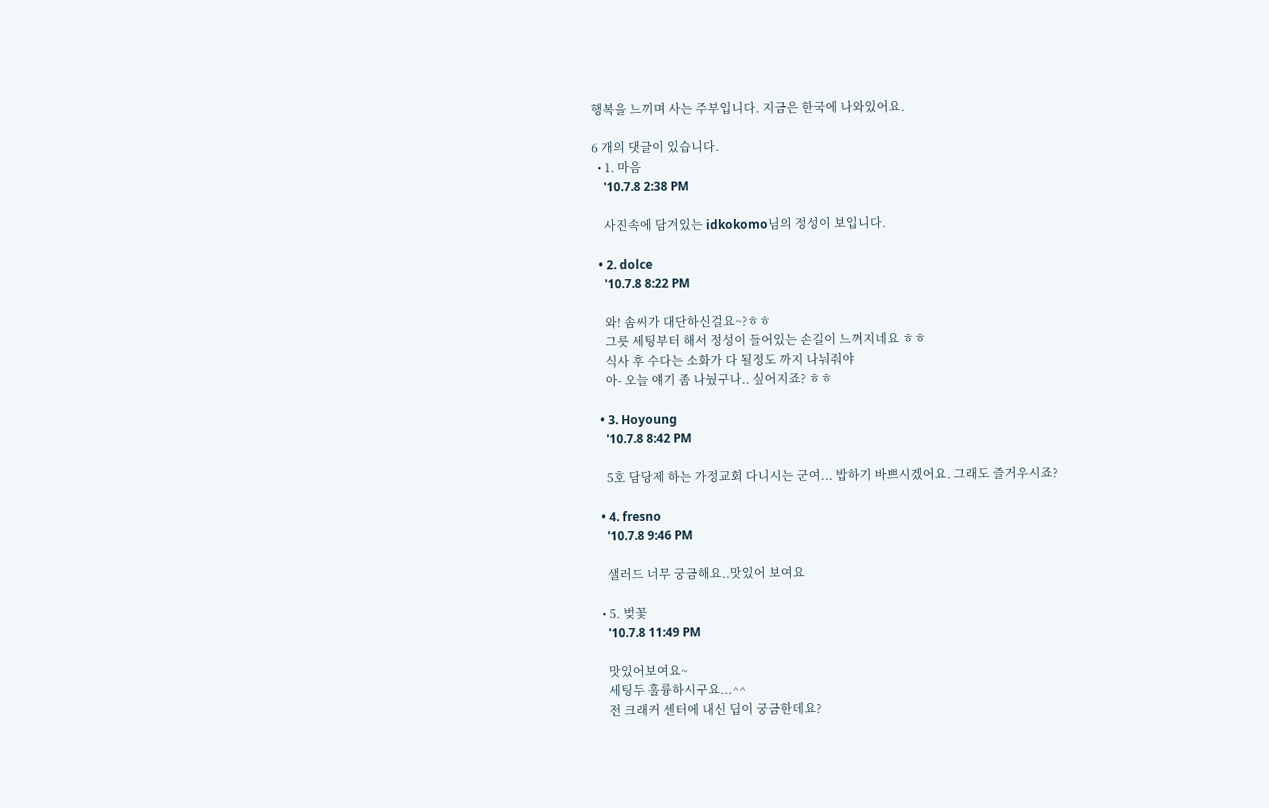행복을 느끼며 사는 주부입니다. 지금은 한국에 나와있어요.

6 개의 댓글이 있습니다.
  • 1. 마음
    '10.7.8 2:38 PM

    사진속에 담겨있는 idkokomo님의 정성이 보입니다.

  • 2. dolce
    '10.7.8 8:22 PM

    와! 솜씨가 대단하신걸요~?ㅎㅎ
    그릇 세팅부터 해서 정성이 들어있는 손길이 느껴지네요 ㅎㅎ
    식사 후 수다는 소화가 다 될정도 까지 나눠줘야
    아- 오늘 얘기 좀 나눴구나.. 싶어지죠? ㅎㅎ

  • 3. Hoyoung
    '10.7.8 8:42 PM

    5호 담당제 하는 가정교회 다니시는 군여... 밥하기 바쁘시겠어요. 그래도 즐거우시죠?

  • 4. fresno
    '10.7.8 9:46 PM

    샐러드 너무 궁금해요..맛있어 보여요

  • 5. 벚꽃
    '10.7.8 11:49 PM

    맛있어보여요~
    세팅두 훌륭하시구요...^^
    전 크래커 센터에 내신 딥이 궁금한데요?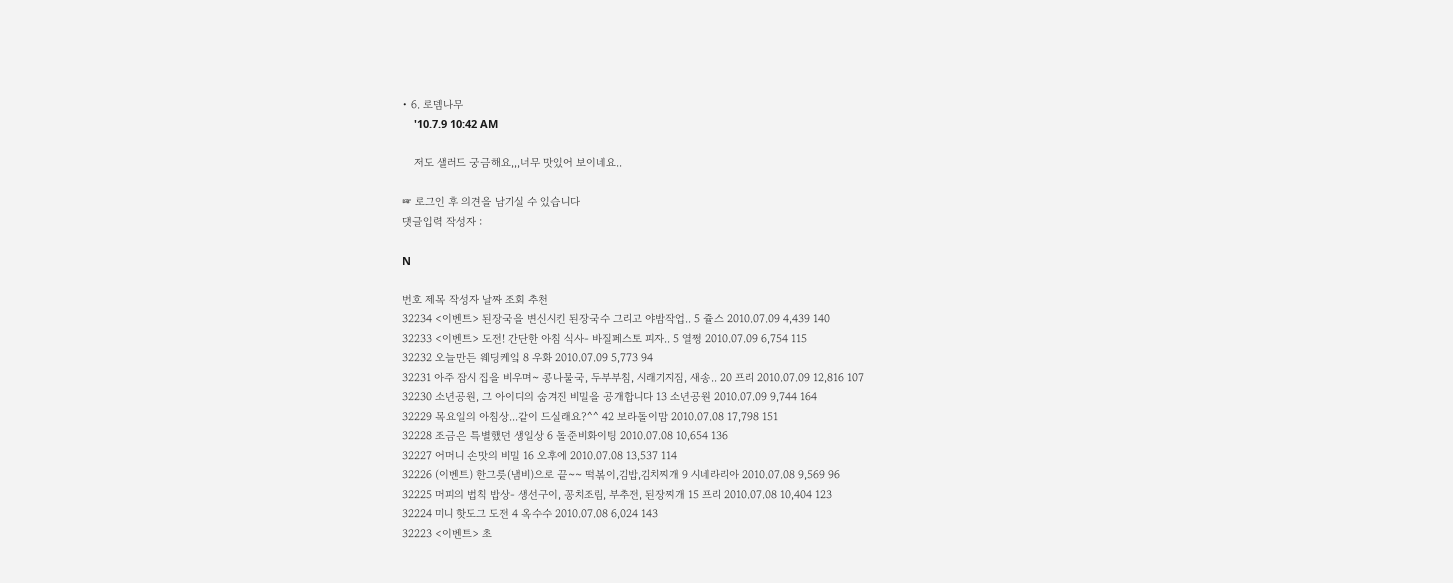• 6. 로뎀나무
    '10.7.9 10:42 AM

    저도 샐러드 궁금해요,,,너무 맛있어 보이네요..

☞ 로그인 후 의견을 남기실 수 있습니다
댓글입력 작성자 :

N

번호 제목 작성자 날짜 조회 추천
32234 <이벤트> 된장국을 변신시킨 된장국수 그리고 야밤작업.. 5 쥴스 2010.07.09 4,439 140
32233 <이벤트> 도전! 간단한 아침 식사- 바질페스토 피자.. 5 열쩡 2010.07.09 6,754 115
32232 오늘만든 웨딩케잌 8 우화 2010.07.09 5,773 94
32231 아주 잠시 집을 비우며~ 콩나물국, 두부부침, 시래기지짐, 새송.. 20 프리 2010.07.09 12,816 107
32230 소년공원, 그 아이디의 숨겨진 비밀을 공개합니다 13 소년공원 2010.07.09 9,744 164
32229 목요일의 아침상...같이 드실래요?^^ 42 보라돌이맘 2010.07.08 17,798 151
32228 조금은 특별했던 생일상 6 돌준비화이팅 2010.07.08 10,654 136
32227 어머니 손맛의 비밀 16 오후에 2010.07.08 13,537 114
32226 (이벤트) 한그릇(냄비)으로 끝~~ 떡볶이,김밥,김치찌개 9 시네라리아 2010.07.08 9,569 96
32225 머피의 법칙 밥상- 생선구이, 꽁치조림, 부추전, 된장찌개 15 프리 2010.07.08 10,404 123
32224 미니 핫도그 도전 4 옥수수 2010.07.08 6,024 143
32223 <이벤트> 초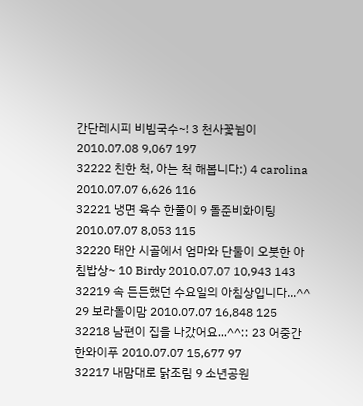간단레시피 비빔국수~! 3 천사꽃뉨이 2010.07.08 9,067 197
32222 친한 척, 아는 척 해봅니다:) 4 carolina 2010.07.07 6,626 116
32221 냉면 육수 한풀이 9 돌준비화이팅 2010.07.07 8,053 115
32220 태안 시골에서 엄마와 단둘이 오붓한 아침밥상~ 10 Birdy 2010.07.07 10,943 143
32219 속 든든했던 수요일의 아침상입니다...^^ 29 보라돌이맘 2010.07.07 16,848 125
32218 남편이 집을 나갔어요...^^:: 23 어중간한와이푸 2010.07.07 15,677 97
32217 내맘대로 닭조림 9 소년공원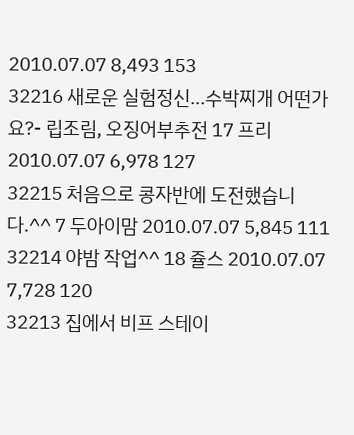2010.07.07 8,493 153
32216 새로운 실험정신...수박찌개 어떤가요?- 립조림, 오징어부추전 17 프리 2010.07.07 6,978 127
32215 처음으로 콩자반에 도전했습니다.^^ 7 두아이맘 2010.07.07 5,845 111
32214 야밤 작업^^ 18 쥴스 2010.07.07 7,728 120
32213 집에서 비프 스테이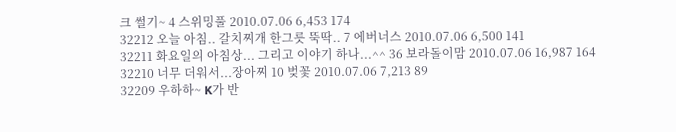크 썰기~ 4 스위밍풀 2010.07.06 6,453 174
32212 오늘 아침.. 갈치찌개 한그릇 뚝딱.. 7 에버너스 2010.07.06 6,500 141
32211 화요일의 아침상... 그리고 이야기 하나...^^ 36 보라돌이맘 2010.07.06 16,987 164
32210 너무 더워서...장아찌 10 벚꽃 2010.07.06 7,213 89
32209 우하하~ K가 반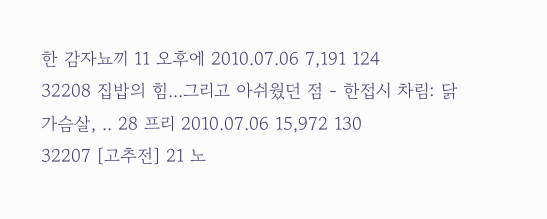한 감자뇨끼 11 오후에 2010.07.06 7,191 124
32208 집밥의 힘...그리고 아쉬웠던 점 - 한접시 차림: 닭가슴살, .. 28 프리 2010.07.06 15,972 130
32207 [고추전] 21 노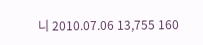니 2010.07.06 13,755 160